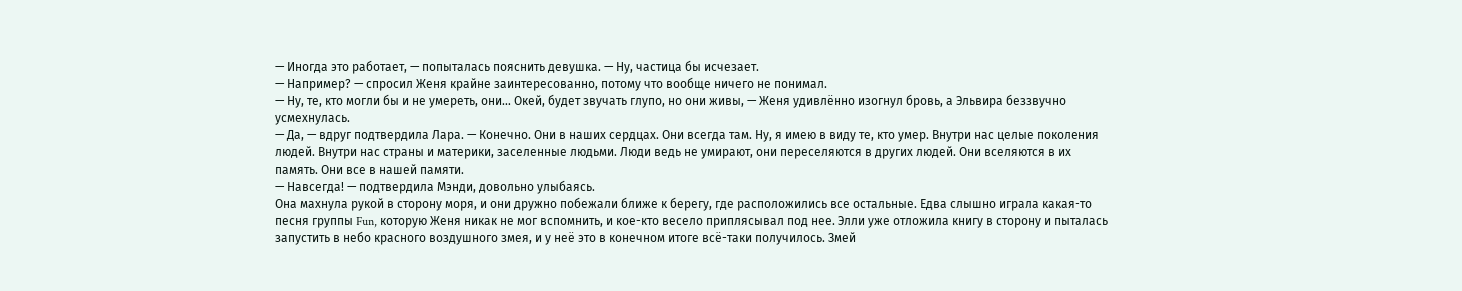— Иногда это работает, — попыталась пояснить девушка. — Ну, частица бы исчезает.
— Например? — спросил Женя крайне заинтересованно, потому что вообще ничего не понимал.
— Ну, те, кто могли бы и не умереть, они… Окей, будет звучать глупо, но они живы, — Женя удивлённо изогнул бровь, а Эльвира беззвучно усмехнулась.
— Да, — вдруг подтвердила Лара. — Конечно. Они в наших сердцах. Они всегда там. Ну, я имею в виду те, кто умер. Внутри нас целые поколения людей. Внутри нас страны и материки, заселенные людьми. Люди ведь не умирают, они переселяются в других людей. Они вселяются в их память. Они все в нашей памяти.
— Навсегда! — подтвердила Мэнди, довольно улыбаясь.
Она махнула рукой в сторону моря, и они дружно побежали ближе к берегу, где расположились все остальные. Едва слышно играла какая-то песня группы Fun, которую Женя никак не мог вспомнить, и кое-кто весело приплясывал под нее. Элли уже отложила книгу в сторону и пыталась запустить в небо красного воздушного змея, и у неё это в конечном итоге всё-таки получилось. Змей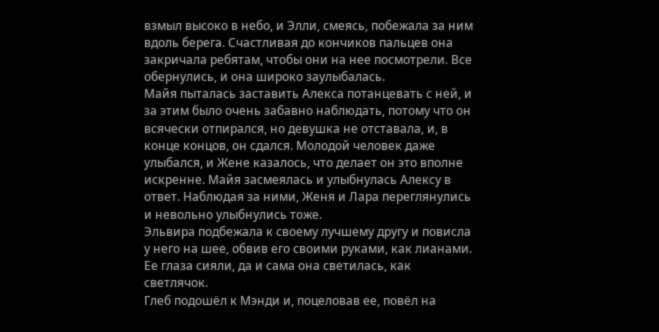взмыл высоко в небо, и Элли, смеясь, побежала за ним вдоль берега. Счастливая до кончиков пальцев она закричала ребятам, чтобы они на нее посмотрели. Все обернулись, и она широко заулыбалась.
Майя пыталась заставить Алекса потанцевать с ней, и за этим было очень забавно наблюдать, потому что он всячески отпирался, но девушка не отставала, и, в конце концов, он сдался. Молодой человек даже улыбался, и Жене казалось, что делает он это вполне искренне. Майя засмеялась и улыбнулась Алексу в ответ. Наблюдая за ними, Женя и Лара переглянулись и невольно улыбнулись тоже.
Эльвира подбежала к своему лучшему другу и повисла у него на шее, обвив его своими руками, как лианами. Ее глаза сияли, да и сама она светилась, как светлячок.
Глеб подошёл к Мэнди и, поцеловав ее, повёл на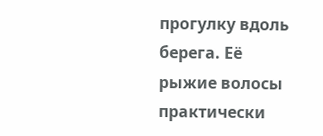прогулку вдоль берега. Её рыжие волосы практически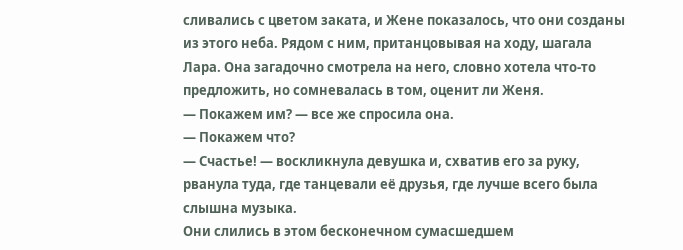сливались с цветом заката, и Жене показалось, что они созданы из этого неба. Рядом с ним, пританцовывая на ходу, шагала Лара. Она загадочно смотрела на него, словно хотела что-то предложить, но сомневалась в том, оценит ли Женя.
— Покажем им? — все же спросила она.
— Покажем что?
— Счастье! — воскликнула девушка и, схватив его за руку, рванула туда, где танцевали её друзья, где лучше всего была слышна музыка.
Они слились в этом бесконечном сумасшедшем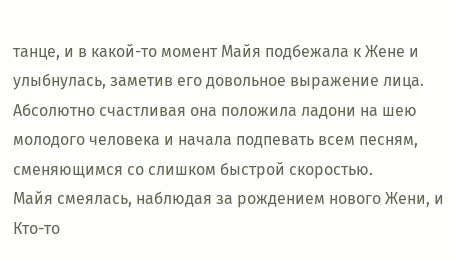танце, и в какой-то момент Майя подбежала к Жене и улыбнулась, заметив его довольное выражение лица. Абсолютно счастливая она положила ладони на шею молодого человека и начала подпевать всем песням, сменяющимся со слишком быстрой скоростью.
Майя смеялась, наблюдая за рождением нового Жени, и
Кто-то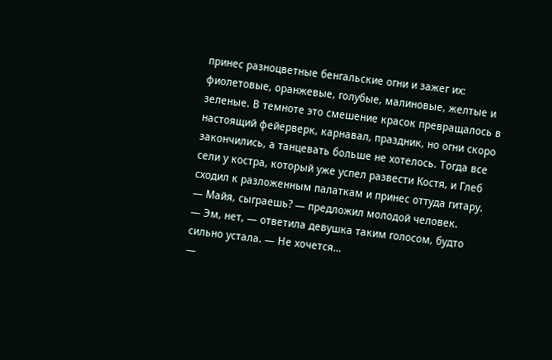принес разноцветные бенгальские огни и зажег их: фиолетовые, оранжевые, голубые, малиновые, желтые и зеленые. В темноте это смешение красок превращалось в настоящий фейерверк, карнавал, праздник, но огни скоро закончились, а танцевать больше не хотелось. Тогда все сели у костра, который уже успел развести Костя, и Глеб сходил к разложенным палаткам и принес оттуда гитару.
— Майя, сыграешь? — предложил молодой человек.
— Эм, нет, — ответила девушка таким голосом, будто сильно устала. — Не хочется…
—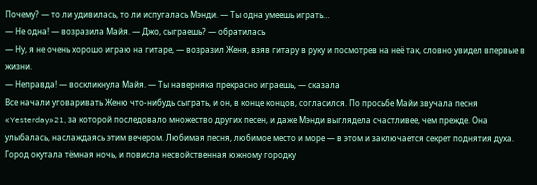Почему? — то ли удивилась, то ли испугалась Мэнди. — Ты одна умеешь играть…
— Не одна! — возразила Майя. — Джо, сыграешь? — обратилась
— Ну, я не очень хорошо играю на гитаре, — возразил Женя, взяв гитару в руку и посмотрев на неё так, словно увидел впервые в жизни.
— Неправда! — воскликнула Майя. — Ты наверняка прекрасно играешь, — сказала
Все начали уговаривать Женю что-нибудь сыграть, и он, в конце концов, согласился. По просьбе Майи звучала песня «Yesterday»21, за которой последовало множество других песен, и даже Мэнди выглядела счастливее, чем прежде. Она улыбалась, наслаждаясь этим вечером. Любимая песня, любимое место и море — в этом и заключается секрет поднятия духа.
Город окутала тёмная ночь, и повисла несвойственная южному городку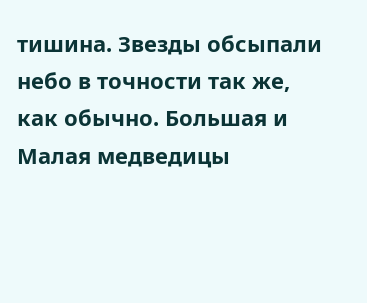тишина. Звезды обсыпали небо в точности так же, как обычно. Большая и Малая медведицы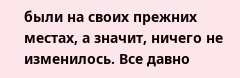были на своих прежних местах, а значит, ничего не изменилось. Все давно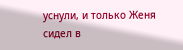уснули, и только Женя сидел в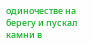одиночестве на берегу и пускал камни в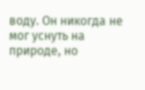воду. Он никогда не мог уснуть на природе, но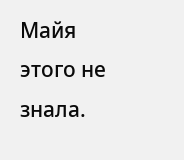Майя этого не знала.